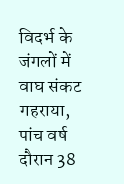विदर्भ के जंगलों में वाघ संकट गहराया, पांच वर्ष दौरान 38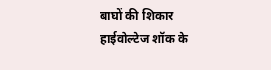बाघों की शिकार
हाईवोल्टेज शॉक के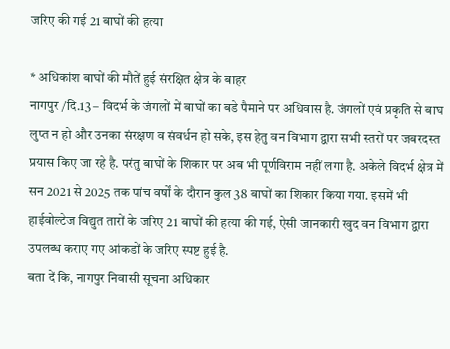जरिए की गई 21 बाघों की हत्या

* अधिकांश बाघों की मौतें हुई संरक्षित क्षेत्र के बाहर
नागपुर /दि.13 – विदर्भ के जंगलों में बाघों का बडे पैमाने पर अधिवास है. जंगलों एवं प्रकृति से बाघ लुप्त न हो और उनका संरक्षण व संवर्धन हो सके, इस हेतु वन विभाग द्वारा सभी स्तरों पर जबरदस्त प्रयास किए जा रहे है. परंतु बाघों के शिकार पर अब भी पूर्णविराम नहीं लगा है. अकेले विदर्भ क्षेत्र में सन 2021 से 2025 तक पांच वर्षों के दौरान कुल 38 बाघों का शिकार किया गया. इसमें भी हाईवोल्टेज विद्युत तारों के जरिए 21 बाघों की हत्या की गई, ऐसी जानकारी खुद वन विभाग द्वारा उपलब्ध कराए गए आंकडों के जरिए स्पष्ट हुई है.
बता दें कि, नागपुर निवासी सूचना अधिकार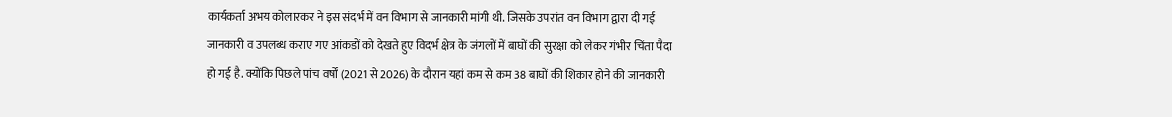कार्यकर्ता अभय कोलारकर ने इस संदर्भ में वन विभाग से जानकारी मांगी थी. जिसके उपरांत वन विभाग द्वारा दी गई जानकारी व उपलब्ध कराए गए आंकडों को देखते हुए विदर्भ क्षेत्र के जंगलों में बाघों की सुरक्षा को लेकर गंभीर चिंता पैदा हो गई है. क्योंकि पिछले पांच वर्षों (2021 से 2026) के दौरान यहां कम से कम 38 बाघों की शिकार होने की जानकारी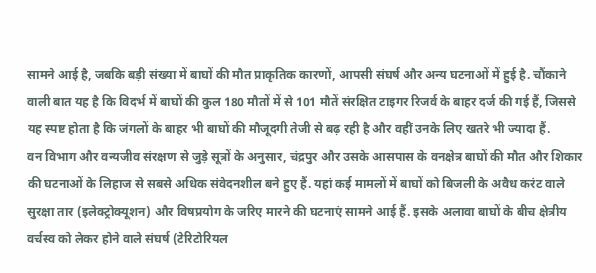सामने आई है, जबकि बड़ी संख्या में बाघों की मौत प्राकृतिक कारणों, आपसी संघर्ष और अन्य घटनाओं में हुई है. चौंकाने वाली बात यह है कि विदर्भ में बाघों की कुल 180 मौतों में से 101 मौतें संरक्षित टाइगर रिजर्व के बाहर दर्ज की गई हैं, जिससे यह स्पष्ट होता है कि जंगलों के बाहर भी बाघों की मौजूदगी तेजी से बढ़ रही है और वहीं उनके लिए खतरे भी ज्यादा हैं.
वन विभाग और वन्यजीव संरक्षण से जुड़े सूत्रों के अनुसार, चंद्रपुर और उसके आसपास के वनक्षेत्र बाघों की मौत और शिकार की घटनाओं के लिहाज से सबसे अधिक संवेदनशील बने हुए हैं. यहां कई मामलों में बाघों को बिजली के अवैध करंट वाले सुरक्षा तार (इलेक्ट्रोक्यूशन) और विषप्रयोग के जरिए मारने की घटनाएं सामने आई हैं. इसके अलावा बाघों के बीच क्षेत्रीय वर्चस्व को लेकर होने वाले संघर्ष (टेरिटोरियल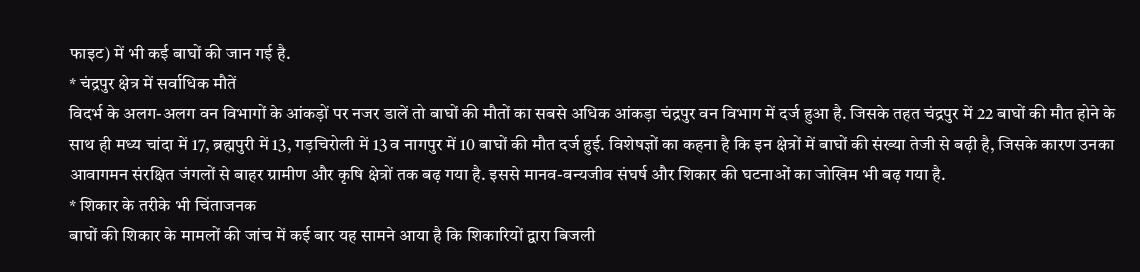फाइट) में भी कई बाघों की जान गई है.
* चंद्रपुर क्षेत्र में सर्वाधिक मौतें
विदर्भ के अलग-अलग वन विभागों के आंकड़ों पर नजर डालें तो बाघों की मौतों का सबसे अधिक आंकड़ा चंद्रपुर वन विभाग में दर्ज हुआ है. जिसके तहत चंद्रपुर में 22 बाघों की मौत होने के साथ ही मध्य चांदा में 17, ब्रह्मपुरी में 13, गड़चिरोली में 13 व नागपुर में 10 बाघों की मौत दर्ज हुई. विशेषज्ञों का कहना है कि इन क्षेत्रों में बाघों की संख्या तेजी से बढ़ी है, जिसके कारण उनका आवागमन संरक्षित जंगलों से बाहर ग्रामीण और कृषि क्षेत्रों तक बढ़ गया है. इससे मानव-वन्यजीव संघर्ष और शिकार की घटनाओं का जोखिम भी बढ़ गया है.
* शिकार के तरीके भी चिंताजनक
बाघों की शिकार के मामलों की जांच में कई बार यह सामने आया है कि शिकारियों द्वारा बिजली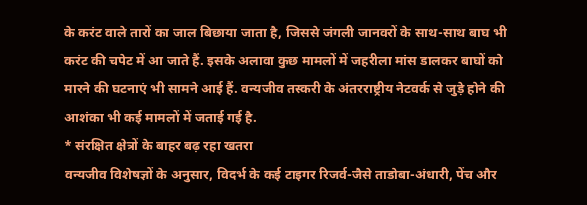के करंट वाले तारों का जाल बिछाया जाता है, जिससे जंगली जानवरों के साथ-साथ बाघ भी करंट की चपेट में आ जाते हैं. इसके अलावा कुछ मामलों में जहरीला मांस डालकर बाघों को मारने की घटनाएं भी सामने आई हैं. वन्यजीव तस्करी के अंतरराष्ट्रीय नेटवर्क से जुड़े होने की आशंका भी कई मामलों में जताई गई है.
* संरक्षित क्षेत्रों के बाहर बढ़ रहा खतरा
वन्यजीव विशेषज्ञों के अनुसार, विदर्भ के कई टाइगर रिजर्व-जैसे ताडोबा-अंधारी, पेंच और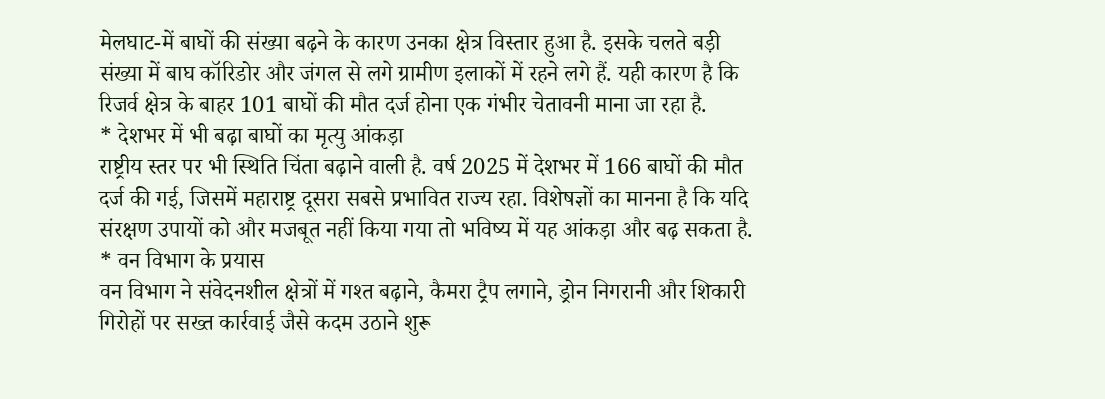मेलघाट-में बाघों की संख्या बढ़ने के कारण उनका क्षेत्र विस्तार हुआ है. इसके चलते बड़ी संख्या में बाघ कॉरिडोर और जंगल से लगे ग्रामीण इलाकों में रहने लगे हैं. यही कारण है कि रिजर्व क्षेत्र के बाहर 101 बाघों की मौत दर्ज होना एक गंभीर चेतावनी माना जा रहा है.
* देशभर में भी बढ़ा बाघों का मृत्यु आंकड़ा
राष्ट्रीय स्तर पर भी स्थिति चिंता बढ़ाने वाली है. वर्ष 2025 में देशभर में 166 बाघों की मौत दर्ज की गई, जिसमें महाराष्ट्र दूसरा सबसे प्रभावित राज्य रहा. विशेषज्ञों का मानना है कि यदि संरक्षण उपायों को और मजबूत नहीं किया गया तो भविष्य में यह आंकड़ा और बढ़ सकता है.
* वन विभाग के प्रयास
वन विभाग ने संवेदनशील क्षेत्रों में गश्त बढ़ाने, कैमरा ट्रैप लगाने, ड्रोन निगरानी और शिकारी गिरोहों पर सख्त कार्रवाई जैसे कदम उठाने शुरू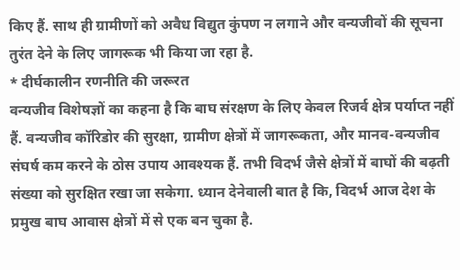किए हैं. साथ ही ग्रामीणों को अवैध विद्युत कुंपण न लगाने और वन्यजीवों की सूचना तुरंत देने के लिए जागरूक भी किया जा रहा है.
* दीर्घकालीन रणनीति की जरूरत
वन्यजीव विशेषज्ञों का कहना है कि बाघ संरक्षण के लिए केवल रिजर्व क्षेत्र पर्याप्त नहीं हैं. वन्यजीव कॉरिडोर की सुरक्षा, ग्रामीण क्षेत्रों में जागरूकता, और मानव-वन्यजीव संघर्ष कम करने के ठोस उपाय आवश्यक हैं. तभी विदर्भ जैसे क्षेत्रों में बाघों की बढ़ती संख्या को सुरक्षित रखा जा सकेगा. ध्यान देनेवाली बात है कि, विदर्भ आज देश के प्रमुख बाघ आवास क्षेत्रों में से एक बन चुका है.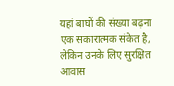यहां बाघों की संख्या बढ़ना एक सकारात्मक संकेत है, लेकिन उनके लिए सुरक्षित आवास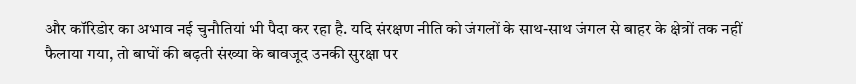और कॉरिडोर का अभाव नई चुनौतियां भी पैदा कर रहा है. यदि संरक्षण नीति को जंगलों के साथ-साथ जंगल से बाहर के क्षेत्रों तक नहीं फैलाया गया, तो बाघों की बढ़ती संख्या के बावजूद उनकी सुरक्षा पर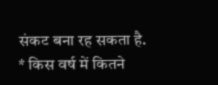संकट बना रह सकता है.
* किस वर्ष में कितने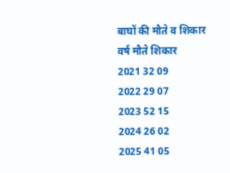बाघों की मौते व शिकार
वर्ष मौते शिकार
2021 32 09
2022 29 07
2023 52 15
2024 26 02
2025 41 05